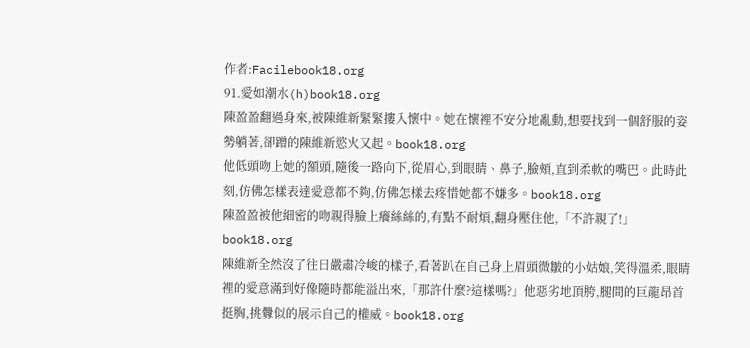作者:Facilebook18.org
91.愛如潮水(h)book18.org
陳盈盈翻過身來,被陳維新緊緊摟入懷中。她在懷裡不安分地亂動,想要找到一個舒服的姿勢躺著,卻蹭的陳維新慾火又起。book18.org
他低頭吻上她的額頭,隨後一路向下,從眉心,到眼睛、鼻子,臉頰,直到柔軟的嘴巴。此時此刻,仿佛怎樣表達愛意都不夠,仿佛怎樣去疼惜她都不嫌多。book18.org
陳盈盈被他細密的吻親得臉上癢絲絲的,有點不耐煩,翻身壓住他,「不許親了!」book18.org
陳維新全然沒了往日嚴肅冷峻的樣子,看著趴在自己身上眉頭微皺的小姑娘,笑得溫柔,眼睛裡的愛意滿到好像隨時都能溢出來,「那許什麼?這樣嗎?」他惡劣地頂胯,腿間的巨龍昂首挺胸,挑釁似的展示自己的權威。book18.org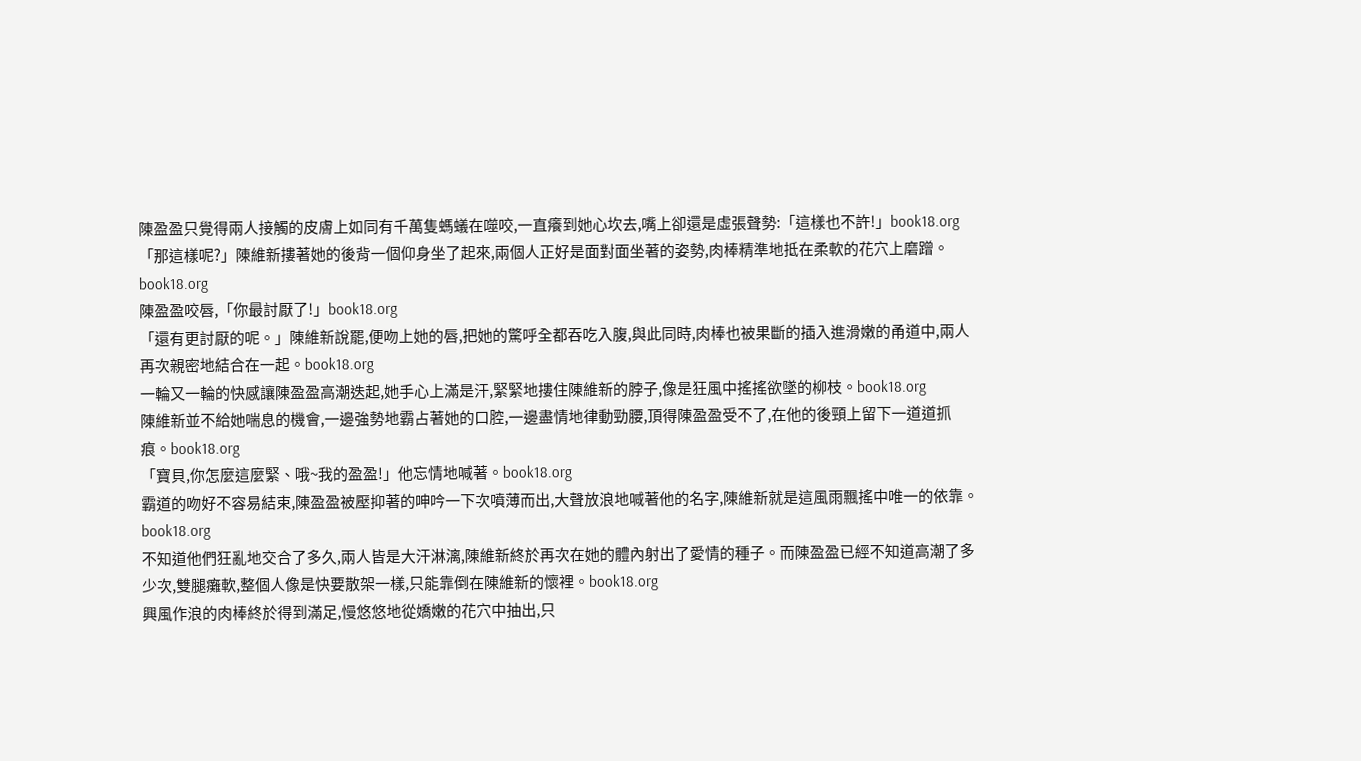陳盈盈只覺得兩人接觸的皮膚上如同有千萬隻螞蟻在噬咬,一直癢到她心坎去,嘴上卻還是虛張聲勢:「這樣也不許!」book18.org
「那這樣呢?」陳維新摟著她的後背一個仰身坐了起來,兩個人正好是面對面坐著的姿勢,肉棒精準地抵在柔軟的花穴上磨蹭。book18.org
陳盈盈咬唇,「你最討厭了!」book18.org
「還有更討厭的呢。」陳維新說罷,便吻上她的唇,把她的驚呼全都吞吃入腹,與此同時,肉棒也被果斷的插入進滑嫩的甬道中,兩人再次親密地結合在一起。book18.org
一輪又一輪的快感讓陳盈盈高潮迭起,她手心上滿是汗,緊緊地摟住陳維新的脖子,像是狂風中搖搖欲墜的柳枝。book18.org
陳維新並不給她喘息的機會,一邊強勢地霸占著她的口腔,一邊盡情地律動勁腰,頂得陳盈盈受不了,在他的後頸上留下一道道抓痕。book18.org
「寶貝,你怎麼這麼緊、哦~我的盈盈!」他忘情地喊著。book18.org
霸道的吻好不容易結束,陳盈盈被壓抑著的呻吟一下次噴薄而出,大聲放浪地喊著他的名字,陳維新就是這風雨飄搖中唯一的依靠。book18.org
不知道他們狂亂地交合了多久,兩人皆是大汗淋漓,陳維新終於再次在她的體內射出了愛情的種子。而陳盈盈已經不知道高潮了多少次,雙腿癱軟,整個人像是快要散架一樣,只能靠倒在陳維新的懷裡。book18.org
興風作浪的肉棒終於得到滿足,慢悠悠地從嬌嫩的花穴中抽出,只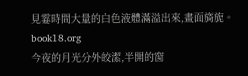見霎時間大量的白色液體滿溢出來,畫面旖旎。book18.org
今夜的月光分外皎潔,半開的窗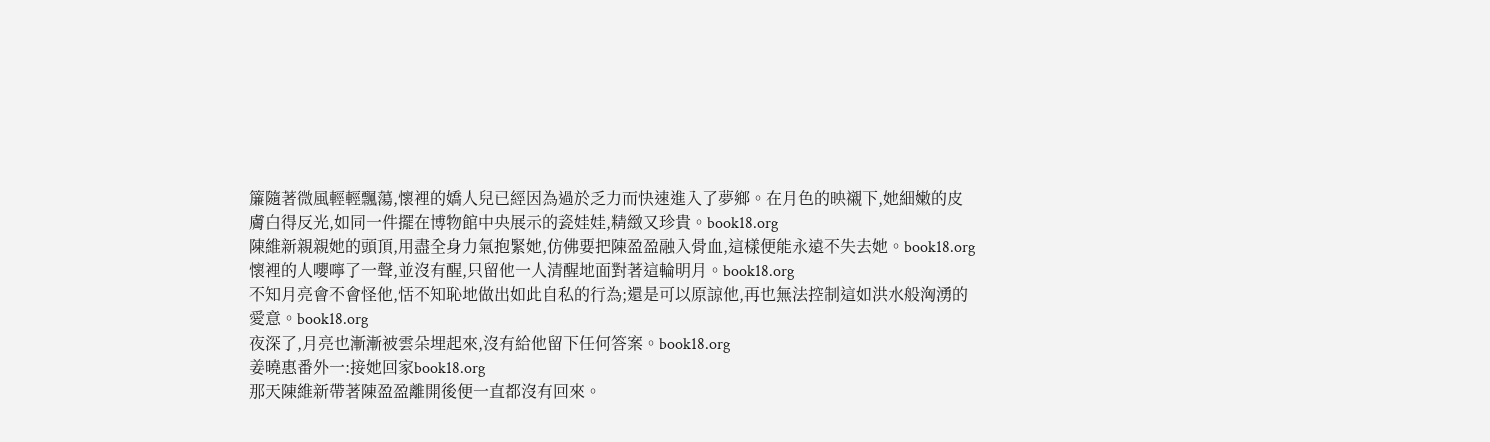簾隨著微風輕輕飄蕩,懷裡的嬌人兒已經因為過於乏力而快速進入了夢鄉。在月色的映襯下,她細嫩的皮膚白得反光,如同一件擺在博物館中央展示的瓷娃娃,精緻又珍貴。book18.org
陳維新親親她的頭頂,用盡全身力氣抱緊她,仿佛要把陳盈盈融入骨血,這樣便能永遠不失去她。book18.org
懷裡的人嚶嚀了一聲,並沒有醒,只留他一人清醒地面對著這輪明月。book18.org
不知月亮會不會怪他,恬不知恥地做出如此自私的行為;還是可以原諒他,再也無法控制這如洪水般洶湧的愛意。book18.org
夜深了,月亮也漸漸被雲朵埋起來,沒有給他留下任何答案。book18.org
姜曉惠番外一:接她回家book18.org
那天陳維新帶著陳盈盈離開後便一直都沒有回來。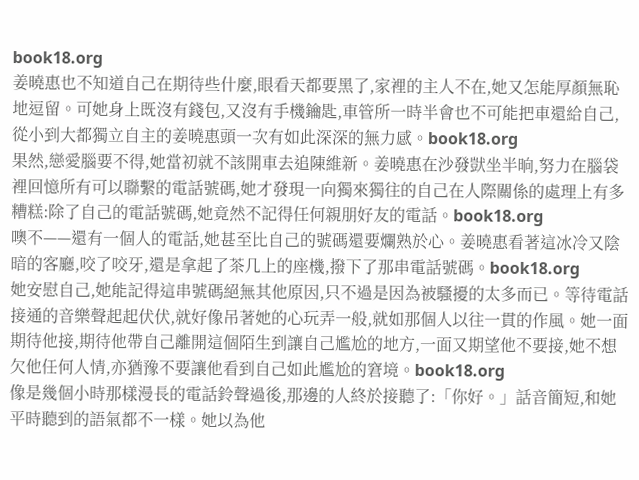book18.org
姜曉惠也不知道自己在期待些什麼,眼看天都要黑了,家裡的主人不在,她又怎能厚顏無恥地逗留。可她身上既沒有錢包,又沒有手機鑰匙,車管所一時半會也不可能把車還給自己,從小到大都獨立自主的姜曉惠頭一次有如此深深的無力感。book18.org
果然,戀愛腦要不得,她當初就不該開車去追陳維新。姜曉惠在沙發獃坐半晌,努力在腦袋裡回憶所有可以聯繫的電話號碼,她才發現一向獨來獨往的自己在人際關係的處理上有多糟糕:除了自己的電話號碼,她竟然不記得任何親朋好友的電話。book18.org
噢不——還有一個人的電話,她甚至比自己的號碼還要爛熟於心。姜曉惠看著這冰冷又陰暗的客廳,咬了咬牙,還是拿起了茶几上的座機,撥下了那串電話號碼。book18.org
她安慰自己,她能記得這串號碼絕無其他原因,只不過是因為被騷擾的太多而已。等待電話接通的音樂聲起起伏伏,就好像吊著她的心玩弄一般,就如那個人以往一貫的作風。她一面期待他接,期待他帶自己離開這個陌生到讓自己尷尬的地方,一面又期望他不要接,她不想欠他任何人情,亦猶豫不要讓他看到自己如此尷尬的窘境。book18.org
像是幾個小時那樣漫長的電話鈴聲過後,那邊的人終於接聽了:「你好。」話音簡短,和她平時聽到的語氣都不一樣。她以為他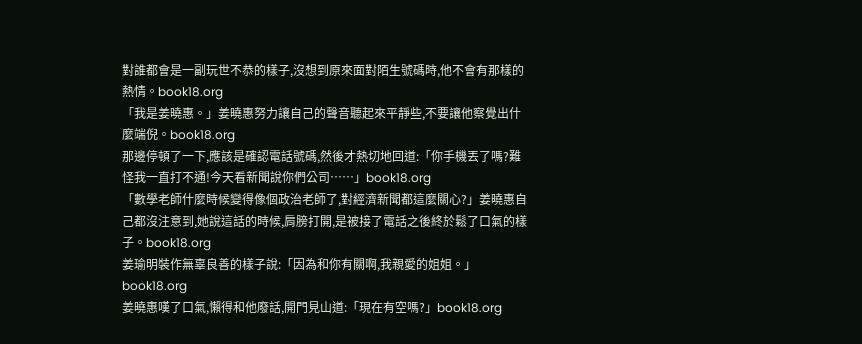對誰都會是一副玩世不恭的樣子,沒想到原來面對陌生號碼時,他不會有那樣的熱情。book18.org
「我是姜曉惠。」姜曉惠努力讓自己的聲音聽起來平靜些,不要讓他察覺出什麼端倪。book18.org
那邊停頓了一下,應該是確認電話號碼,然後才熱切地回道:「你手機丟了嗎?難怪我一直打不通!今天看新聞說你們公司……」book18.org
「數學老師什麼時候變得像個政治老師了,對經濟新聞都這麼關心?」姜曉惠自己都沒注意到,她說這話的時候,肩膀打開,是被接了電話之後終於鬆了口氣的樣子。book18.org
姜瑜明裝作無辜良善的樣子說:「因為和你有關啊,我親愛的姐姐。」book18.org
姜曉惠嘆了口氣,懶得和他廢話,開門見山道:「現在有空嗎?」book18.org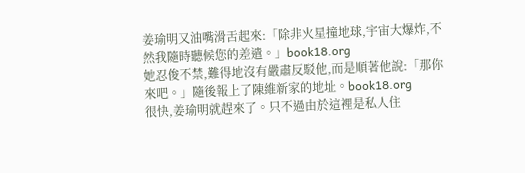姜瑜明又油嘴滑舌起來:「除非火星撞地球,宇宙大爆炸,不然我隨時聽候您的差遣。」book18.org
她忍俊不禁,難得地沒有嚴肅反駁他,而是順著他說:「那你來吧。」隨後報上了陳維新家的地址。book18.org
很快,姜瑜明就趕來了。只不過由於這裡是私人住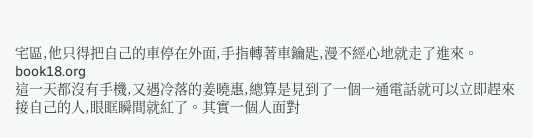宅區,他只得把自己的車停在外面,手指轉著車鑰匙,漫不經心地就走了進來。book18.org
這一天都沒有手機,又遇冷落的姜曉惠,總算是見到了一個一通電話就可以立即趕來接自己的人,眼眶瞬間就紅了。其實一個人面對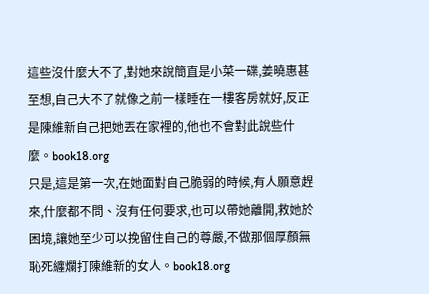這些沒什麼大不了,對她來說簡直是小菜一碟,姜曉惠甚至想,自己大不了就像之前一樣睡在一樓客房就好,反正是陳維新自己把她丟在家裡的,他也不會對此說些什麼。book18.org
只是,這是第一次,在她面對自己脆弱的時候,有人願意趕來,什麼都不問、沒有任何要求,也可以帶她離開,救她於困境,讓她至少可以挽留住自己的尊嚴,不做那個厚顏無恥死纏爛打陳維新的女人。book18.org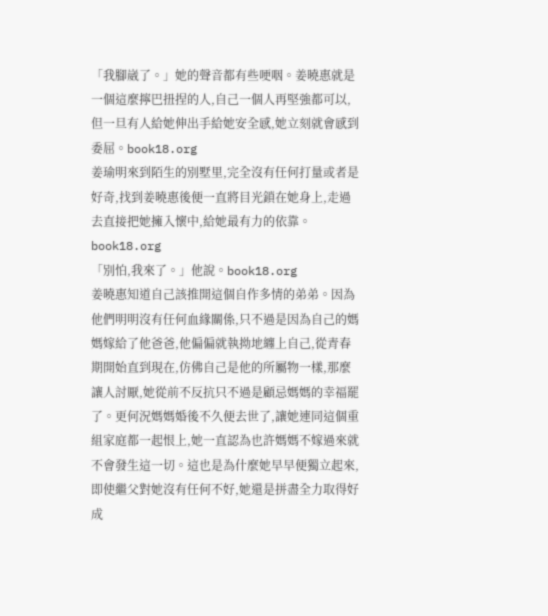「我腳崴了。」她的聲音都有些哽咽。姜曉惠就是一個這麼擰巴扭捏的人,自己一個人再堅強都可以,但一旦有人給她伸出手給她安全感,她立刻就會感到委屈。book18.org
姜瑜明來到陌生的別墅里,完全沒有任何打量或者是好奇,找到姜曉惠後便一直將目光鎖在她身上,走過去直接把她擁入懷中,給她最有力的依靠。book18.org
「別怕,我來了。」他說。book18.org
姜曉惠知道自己該推開這個自作多情的弟弟。因為他們明明沒有任何血緣關係,只不過是因為自己的媽媽嫁給了他爸爸,他偏偏就執拗地纏上自己,從青春期開始直到現在,仿佛自己是他的所屬物一樣,那麼讓人討厭,她從前不反抗只不過是顧忌媽媽的幸福罷了。更何況媽媽婚後不久便去世了,讓她連同這個重組家庭都一起恨上,她一直認為也許媽媽不嫁過來就不會發生這一切。這也是為什麼她早早便獨立起來,即使繼父對她沒有任何不好,她還是拼盡全力取得好成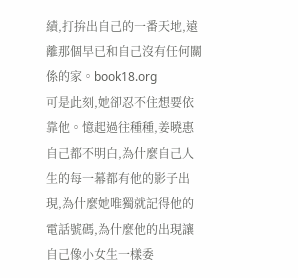績,打拚出自己的一番天地,遠離那個早已和自己沒有任何關係的家。book18.org
可是此刻,她卻忍不住想要依靠他。憶起過往種種,姜曉惠自己都不明白,為什麼自己人生的每一幕都有他的影子出現,為什麼她唯獨就記得他的電話號碼,為什麼他的出現讓自己像小女生一樣委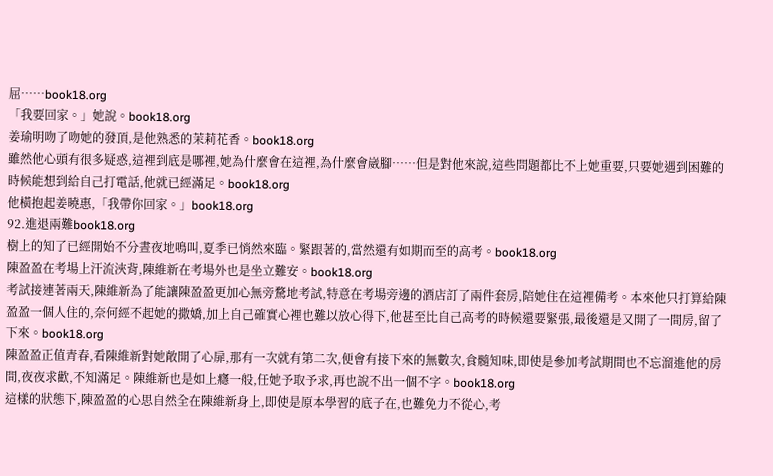屈……book18.org
「我要回家。」她說。book18.org
姜瑜明吻了吻她的發頂,是他熟悉的茉莉花香。book18.org
雖然他心頭有很多疑惑,這裡到底是哪裡,她為什麼會在這裡,為什麼會崴腳……但是對他來說,這些問題都比不上她重要,只要她遇到困難的時候能想到給自己打電話,他就已經滿足。book18.org
他橫抱起姜曉惠,「我帶你回家。」book18.org
92.進退兩難book18.org
樹上的知了已經開始不分晝夜地鳴叫,夏季已悄然來臨。緊跟著的,當然還有如期而至的高考。book18.org
陳盈盈在考場上汗流浹背,陳維新在考場外也是坐立難安。book18.org
考試接連著兩天,陳維新為了能讓陳盈盈更加心無旁騖地考試,特意在考場旁邊的酒店訂了兩件套房,陪她住在這裡備考。本來他只打算給陳盈盈一個人住的,奈何經不起她的撒嬌,加上自己確實心裡也難以放心得下,他甚至比自己高考的時候還要緊張,最後還是又開了一間房,留了下來。book18.org
陳盈盈正值青春,看陳維新對她敞開了心扉,那有一次就有第二次,便會有接下來的無數次,食髓知味,即使是參加考試期間也不忘溜進他的房間,夜夜求歡,不知滿足。陳維新也是如上癮一般,任她予取予求,再也說不出一個不字。book18.org
這樣的狀態下,陳盈盈的心思自然全在陳維新身上,即使是原本學習的底子在,也難免力不從心,考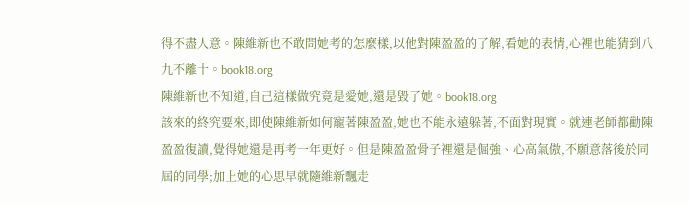得不盡人意。陳維新也不敢問她考的怎麼樣,以他對陳盈盈的了解,看她的表情,心裡也能猜到八九不離十。book18.org
陳維新也不知道,自己這樣做究竟是愛她,還是毀了她。book18.org
該來的終究要來,即使陳維新如何寵著陳盈盈,她也不能永遠躲著,不面對現實。就連老師都勸陳盈盈復讀,覺得她還是再考一年更好。但是陳盈盈骨子裡還是倔強、心高氣傲,不願意落後於同屆的同學;加上她的心思早就隨維新飄走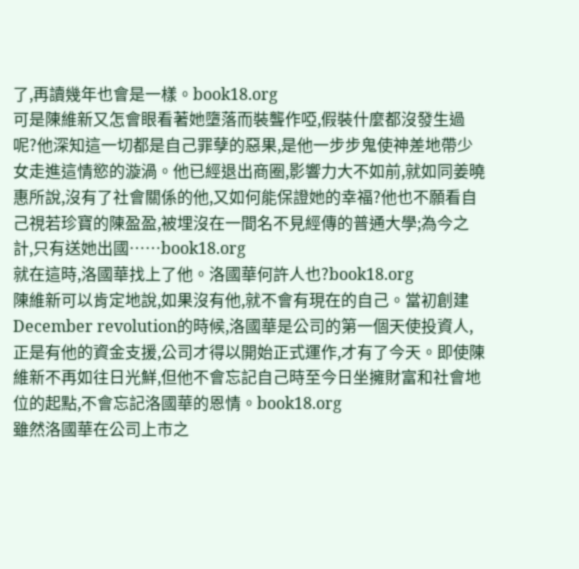了,再讀幾年也會是一樣。book18.org
可是陳維新又怎會眼看著她墮落而裝聾作啞,假裝什麼都沒發生過呢?他深知這一切都是自己罪孽的惡果,是他一步步鬼使神差地帶少女走進這情慾的漩渦。他已經退出商圈,影響力大不如前,就如同姜曉惠所說,沒有了社會關係的他,又如何能保證她的幸福?他也不願看自己視若珍寶的陳盈盈,被埋沒在一間名不見經傳的普通大學;為今之計,只有送她出國……book18.org
就在這時,洛國華找上了他。洛國華何許人也?book18.org
陳維新可以肯定地說,如果沒有他,就不會有現在的自己。當初創建December revolution的時候,洛國華是公司的第一個天使投資人,正是有他的資金支援,公司才得以開始正式運作,才有了今天。即使陳維新不再如往日光鮮,但他不會忘記自己時至今日坐擁財富和社會地位的起點,不會忘記洛國華的恩情。book18.org
雖然洛國華在公司上市之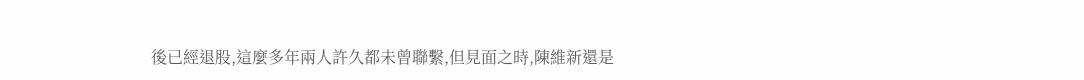後已經退股,這麼多年兩人許久都未曾聯繫,但見面之時,陳維新還是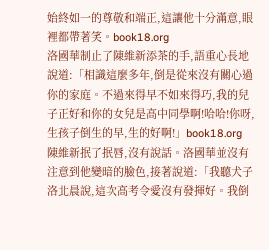始終如一的尊敬和端正,這讓他十分滿意,眼裡都帶著笑。book18.org
洛國華制止了陳維新添茶的手,語重心長地說道:「相識這麼多年,倒是從來沒有關心過你的家庭。不過來得早不如來得巧,我的兒子正好和你的女兒是高中同學啊!哈哈!你呀,生孩子倒生的早,生的好啊!」book18.org
陳維新抿了抿唇,沒有說話。洛國華並沒有注意到他變暗的臉色,接著說道:「我聽犬子洛北晨說,這次高考令愛沒有發揮好。我倒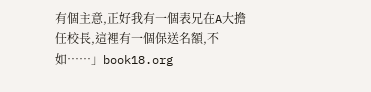有個主意,正好我有一個表兄在A大擔任校長,這裡有一個保送名額,不如……」book18.org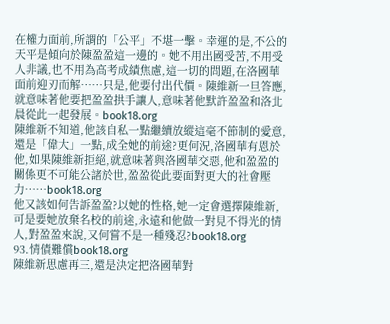在權力面前,所謂的「公平」不堪一擊。幸運的是,不公的天平是傾向於陳盈盈這一邊的。她不用出國受苦,不用受人非議,也不用為高考成績焦慮,這一切的問題,在洛國華面前迎刃而解……只是,他要付出代價。陳維新一旦答應,就意味著他要把盈盈拱手讓人,意味著他默許盈盈和洛北晨從此一起發展。book18.org
陳維新不知道,他該自私一點繼續放縱這毫不節制的愛意,還是「偉大」一點,成全她的前途?更何況,洛國華有恩於他,如果陳維新拒絕,就意味著與洛國華交惡,他和盈盈的關係更不可能公諸於世,盈盈從此要面對更大的社會壓力……book18.org
他又該如何告訴盈盈?以她的性格,她一定會選擇陳維新,可是要她放棄名校的前途,永遠和他做一對見不得光的情人,對盈盈來說,又何嘗不是一種殘忍?book18.org
93.情債難償book18.org
陳維新思慮再三,還是決定把洛國華對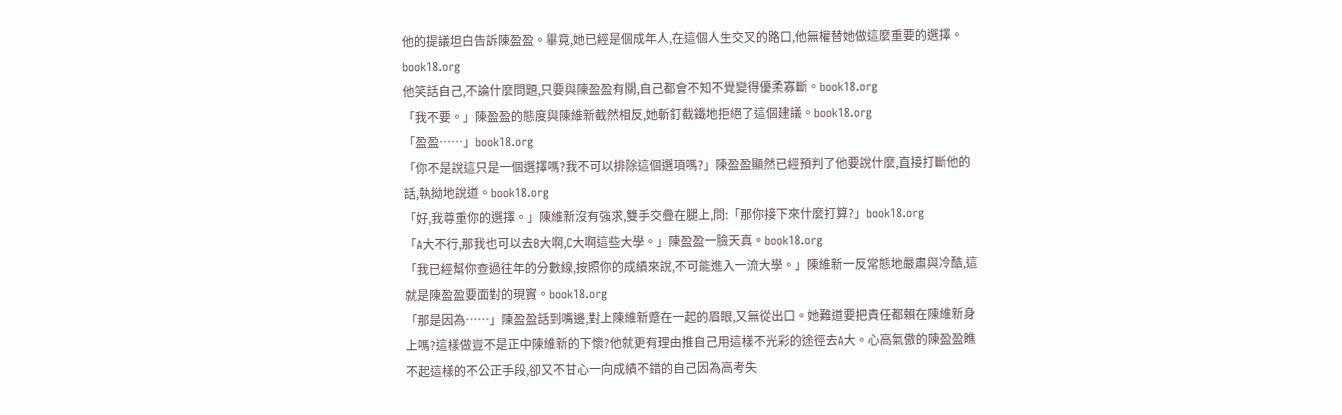他的提議坦白告訴陳盈盈。畢竟,她已經是個成年人,在這個人生交叉的路口,他無權替她做這麼重要的選擇。book18.org
他笑話自己,不論什麼問題,只要與陳盈盈有關,自己都會不知不覺變得優柔寡斷。book18.org
「我不要。」陳盈盈的態度與陳維新截然相反,她斬釘截鐵地拒絕了這個建議。book18.org
「盈盈……」book18.org
「你不是說這只是一個選擇嗎?我不可以排除這個選項嗎?」陳盈盈顯然已經預判了他要說什麼,直接打斷他的話,執拗地說道。book18.org
「好,我尊重你的選擇。」陳維新沒有強求,雙手交疊在腿上,問:「那你接下來什麼打算?」book18.org
「A大不行,那我也可以去B大啊,C大啊這些大學。」陳盈盈一臉天真。book18.org
「我已經幫你查過往年的分數線,按照你的成績來說,不可能進入一流大學。」陳維新一反常態地嚴肅與冷酷,這就是陳盈盈要面對的現實。book18.org
「那是因為……」陳盈盈話到嘴邊,對上陳維新蹙在一起的眉眼,又無從出口。她難道要把責任都賴在陳維新身上嗎?這樣做豈不是正中陳維新的下懷?他就更有理由推自己用這樣不光彩的途徑去A大。心高氣傲的陳盈盈瞧不起這樣的不公正手段,卻又不甘心一向成績不錯的自己因為高考失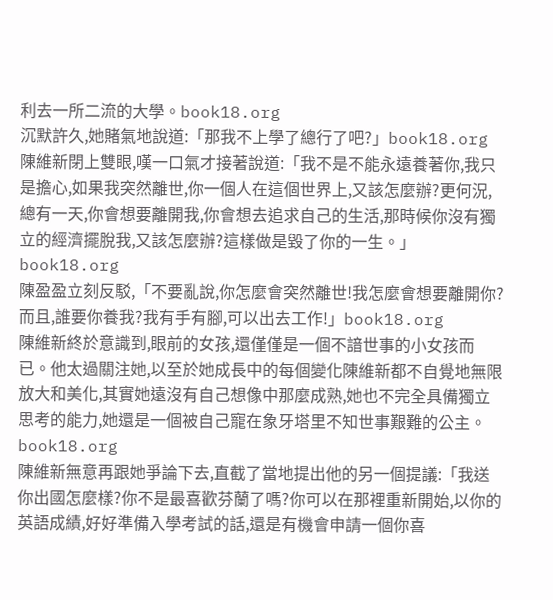利去一所二流的大學。book18.org
沉默許久,她賭氣地說道:「那我不上學了總行了吧?」book18.org
陳維新閉上雙眼,嘆一口氣才接著說道:「我不是不能永遠養著你,我只是擔心,如果我突然離世,你一個人在這個世界上,又該怎麼辦?更何況,總有一天,你會想要離開我,你會想去追求自己的生活,那時候你沒有獨立的經濟擺脫我,又該怎麼辦?這樣做是毀了你的一生。」book18.org
陳盈盈立刻反駁,「不要亂說,你怎麼會突然離世!我怎麼會想要離開你?而且,誰要你養我?我有手有腳,可以出去工作!」book18.org
陳維新終於意識到,眼前的女孩,還僅僅是一個不諳世事的小女孩而已。他太過關注她,以至於她成長中的每個變化陳維新都不自覺地無限放大和美化,其實她遠沒有自己想像中那麼成熟,她也不完全具備獨立思考的能力,她還是一個被自己寵在象牙塔里不知世事艱難的公主。book18.org
陳維新無意再跟她爭論下去,直截了當地提出他的另一個提議:「我送你出國怎麼樣?你不是最喜歡芬蘭了嗎?你可以在那裡重新開始,以你的英語成績,好好準備入學考試的話,還是有機會申請一個你喜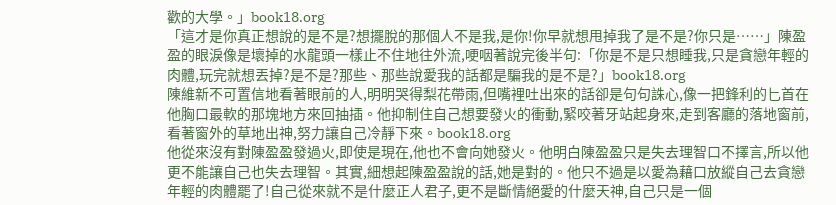歡的大學。」book18.org
「這才是你真正想說的是不是?想擺脫的那個人不是我,是你!你早就想甩掉我了是不是?你只是……」陳盈盈的眼淚像是壞掉的水龍頭一樣止不住地往外流,哽咽著說完後半句:「你是不是只想睡我,只是貪戀年輕的肉體,玩完就想丟掉?是不是?那些、那些說愛我的話都是騙我的是不是?」book18.org
陳維新不可置信地看著眼前的人,明明哭得梨花帶雨,但嘴裡吐出來的話卻是句句誅心,像一把鋒利的匕首在他胸口最軟的那塊地方來回抽插。他抑制住自己想要發火的衝動,緊咬著牙站起身來,走到客廳的落地窗前,看著窗外的草地出神,努力讓自己冷靜下來。book18.org
他從來沒有對陳盈盈發過火,即使是現在,他也不會向她發火。他明白陳盈盈只是失去理智口不擇言,所以他更不能讓自己也失去理智。其實,細想起陳盈盈說的話,她是對的。他只不過是以愛為藉口放縱自己去貪戀年輕的肉體罷了!自己從來就不是什麼正人君子,更不是斷情絕愛的什麼天神,自己只是一個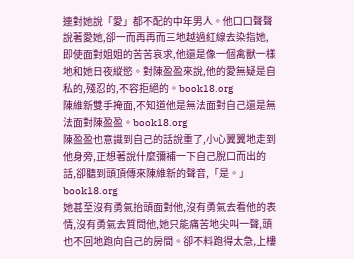連對她說「愛」都不配的中年男人。他口口聲聲說著愛她,卻一而再再而三地越過紅線去染指她,即使面對姐姐的苦苦哀求,他還是像一個禽獸一樣地和她日夜縱慾。對陳盈盈來說,他的愛無疑是自私的,殘忍的,不容拒絕的。book18.org
陳維新雙手掩面,不知道他是無法面對自己還是無法面對陳盈盈。book18.org
陳盈盈也意識到自己的話說重了,小心翼翼地走到他身旁,正想著說什麼彌補一下自己脫口而出的話,卻聽到頭頂傳來陳維新的聲音,「是。」book18.org
她甚至沒有勇氣抬頭面對他,沒有勇氣去看他的表情,沒有勇氣去質問他,她只能痛苦地尖叫一聲,頭也不回地跑向自己的房間。卻不料跑得太急,上樓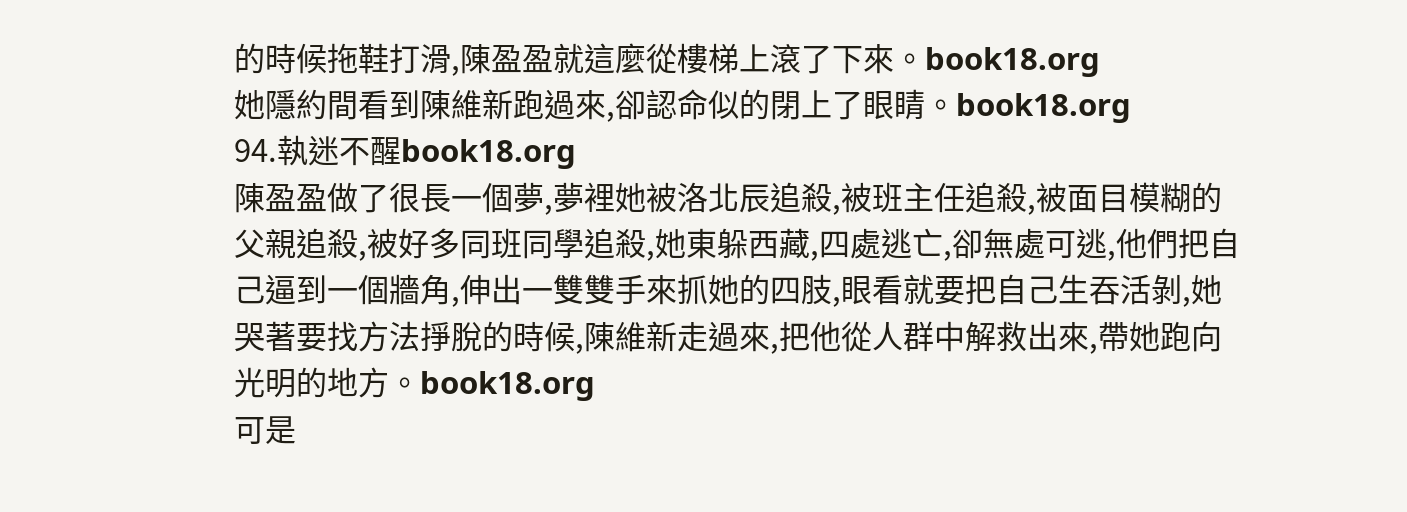的時候拖鞋打滑,陳盈盈就這麼從樓梯上滾了下來。book18.org
她隱約間看到陳維新跑過來,卻認命似的閉上了眼睛。book18.org
94.執迷不醒book18.org
陳盈盈做了很長一個夢,夢裡她被洛北辰追殺,被班主任追殺,被面目模糊的父親追殺,被好多同班同學追殺,她東躲西藏,四處逃亡,卻無處可逃,他們把自己逼到一個牆角,伸出一雙雙手來抓她的四肢,眼看就要把自己生吞活剝,她哭著要找方法掙脫的時候,陳維新走過來,把他從人群中解救出來,帶她跑向光明的地方。book18.org
可是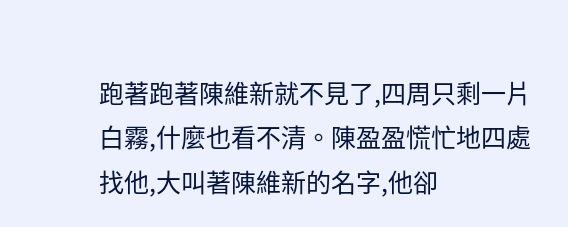跑著跑著陳維新就不見了,四周只剩一片白霧,什麼也看不清。陳盈盈慌忙地四處找他,大叫著陳維新的名字,他卻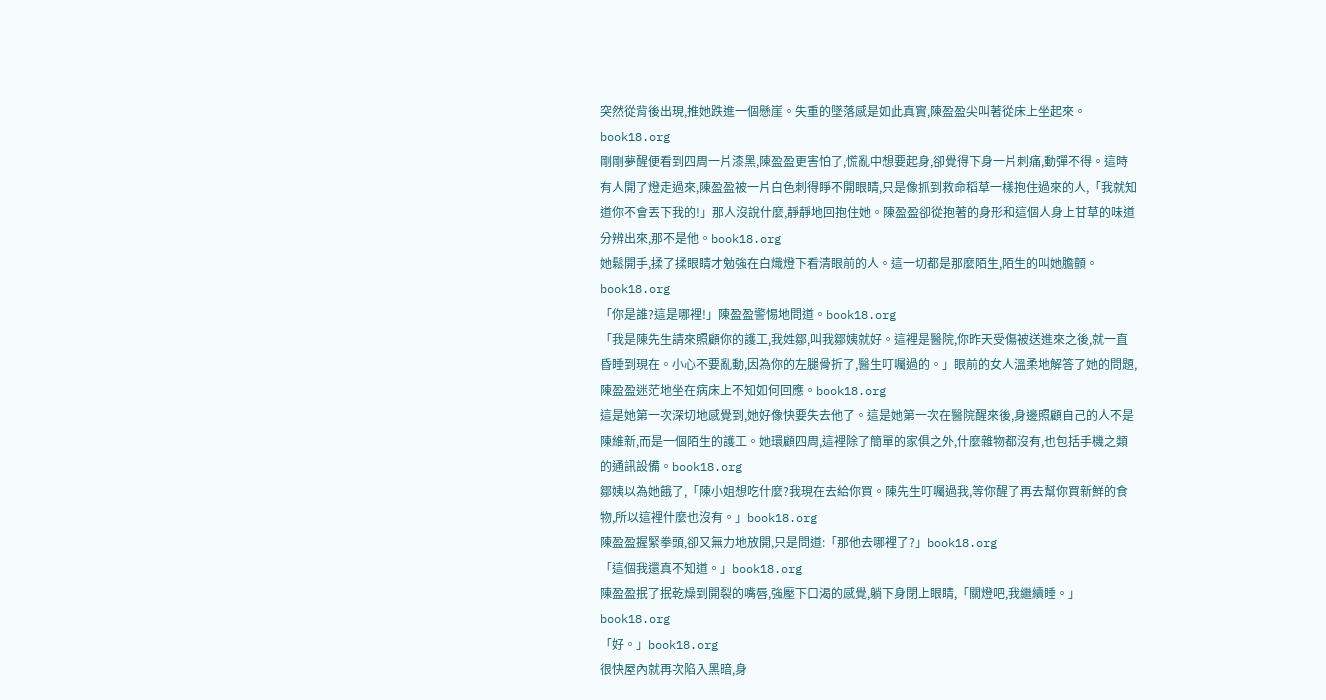突然從背後出現,推她跌進一個懸崖。失重的墜落感是如此真實,陳盈盈尖叫著從床上坐起來。book18.org
剛剛夢醒便看到四周一片漆黑,陳盈盈更害怕了,慌亂中想要起身,卻覺得下身一片刺痛,動彈不得。這時有人開了燈走過來,陳盈盈被一片白色刺得睜不開眼睛,只是像抓到救命稻草一樣抱住過來的人,「我就知道你不會丟下我的!」那人沒說什麼,靜靜地回抱住她。陳盈盈卻從抱著的身形和這個人身上甘草的味道分辨出來,那不是他。book18.org
她鬆開手,揉了揉眼睛才勉強在白熾燈下看清眼前的人。這一切都是那麼陌生,陌生的叫她膽顫。book18.org
「你是誰?這是哪裡!」陳盈盈警惕地問道。book18.org
「我是陳先生請來照顧你的護工,我姓鄒,叫我鄒姨就好。這裡是醫院,你昨天受傷被送進來之後,就一直昏睡到現在。小心不要亂動,因為你的左腿骨折了,醫生叮囑過的。」眼前的女人溫柔地解答了她的問題,陳盈盈迷茫地坐在病床上不知如何回應。book18.org
這是她第一次深切地感覺到,她好像快要失去他了。這是她第一次在醫院醒來後,身邊照顧自己的人不是陳維新,而是一個陌生的護工。她環顧四周,這裡除了簡單的家俱之外,什麼雜物都沒有,也包括手機之類的通訊設備。book18.org
鄒姨以為她餓了,「陳小姐想吃什麼?我現在去給你買。陳先生叮囑過我,等你醒了再去幫你買新鮮的食物,所以這裡什麼也沒有。」book18.org
陳盈盈握緊拳頭,卻又無力地放開,只是問道:「那他去哪裡了?」book18.org
「這個我還真不知道。」book18.org
陳盈盈抿了抿乾燥到開裂的嘴唇,強壓下口渴的感覺,躺下身閉上眼睛,「關燈吧,我繼續睡。」book18.org
「好。」book18.org
很快屋內就再次陷入黑暗,身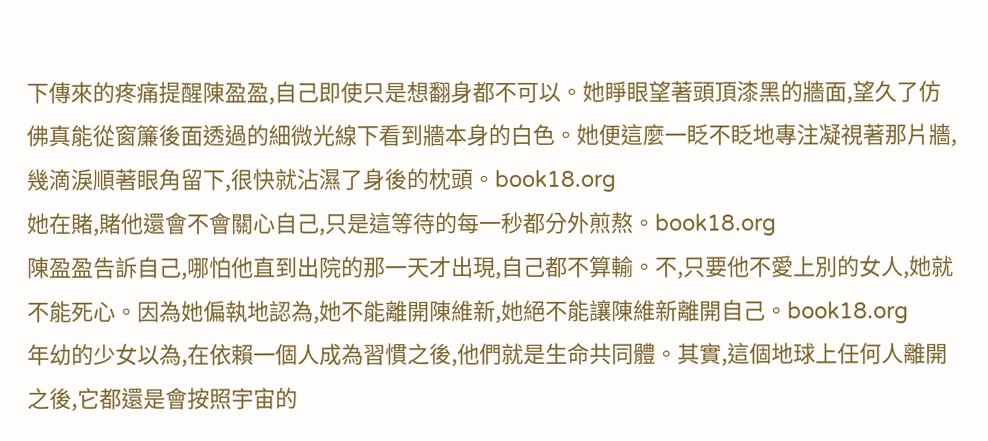下傳來的疼痛提醒陳盈盈,自己即使只是想翻身都不可以。她睜眼望著頭頂漆黑的牆面,望久了仿佛真能從窗簾後面透過的細微光線下看到牆本身的白色。她便這麼一眨不眨地專注凝視著那片牆,幾滴淚順著眼角留下,很快就沾濕了身後的枕頭。book18.org
她在賭,賭他還會不會關心自己,只是這等待的每一秒都分外煎熬。book18.org
陳盈盈告訴自己,哪怕他直到出院的那一天才出現,自己都不算輸。不,只要他不愛上別的女人,她就不能死心。因為她偏執地認為,她不能離開陳維新,她絕不能讓陳維新離開自己。book18.org
年幼的少女以為,在依賴一個人成為習慣之後,他們就是生命共同體。其實,這個地球上任何人離開之後,它都還是會按照宇宙的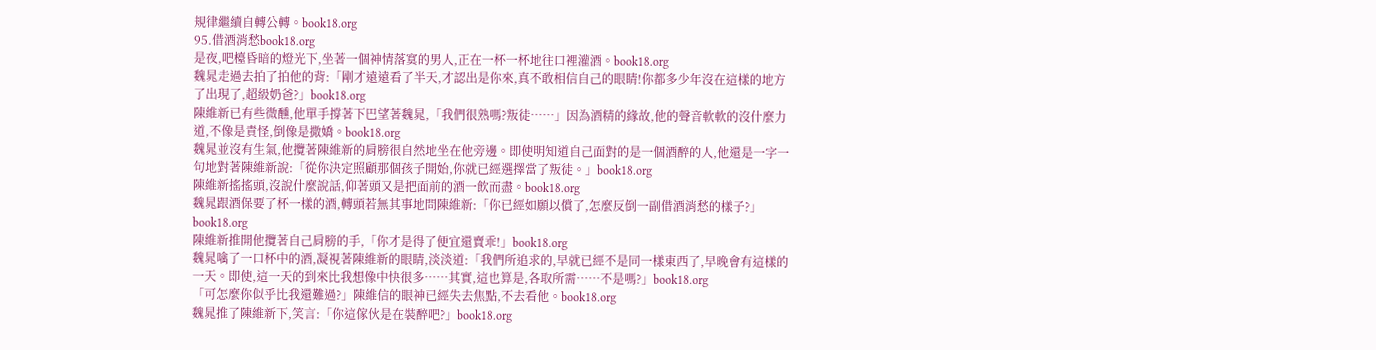規律繼續自轉公轉。book18.org
95.借酒消愁book18.org
是夜,吧檯昏暗的燈光下,坐著一個神情落寞的男人,正在一杯一杯地往口裡灌酒。book18.org
魏晁走過去拍了拍他的背:「剛才遠遠看了半天,才認出是你來,真不敢相信自己的眼睛!你都多少年沒在這樣的地方了出現了,超級奶爸?」book18.org
陳維新已有些微醺,他單手撐著下巴望著魏晁,「我們很熟嗎?叛徒……」因為酒精的緣故,他的聲音軟軟的沒什麼力道,不像是責怪,倒像是撒嬌。book18.org
魏晁並沒有生氣,他攬著陳維新的肩膀很自然地坐在他旁邊。即使明知道自己面對的是一個酒醉的人,他還是一字一句地對著陳維新說:「從你決定照顧那個孩子開始,你就已經選擇當了叛徒。」book18.org
陳維新搖搖頭,沒說什麼說話,仰著頭又是把面前的酒一飲而盡。book18.org
魏晁跟酒保要了杯一樣的酒,轉頭若無其事地問陳維新:「你已經如願以償了,怎麼反倒一副借酒消愁的樣子?」book18.org
陳維新推開他攬著自己肩膀的手,「你才是得了便宜還賣乖!」book18.org
魏晁噙了一口杯中的酒,凝視著陳維新的眼睛,淡淡道:「我們所追求的,早就已經不是同一樣東西了,早晚會有這樣的一天。即使,這一天的到來比我想像中快很多……其實,這也算是,各取所需……不是嗎?」book18.org
「可怎麼你似乎比我還難過?」陳維信的眼神已經失去焦點,不去看他。book18.org
魏晁推了陳維新下,笑言:「你這傢伙是在裝醉吧?」book18.org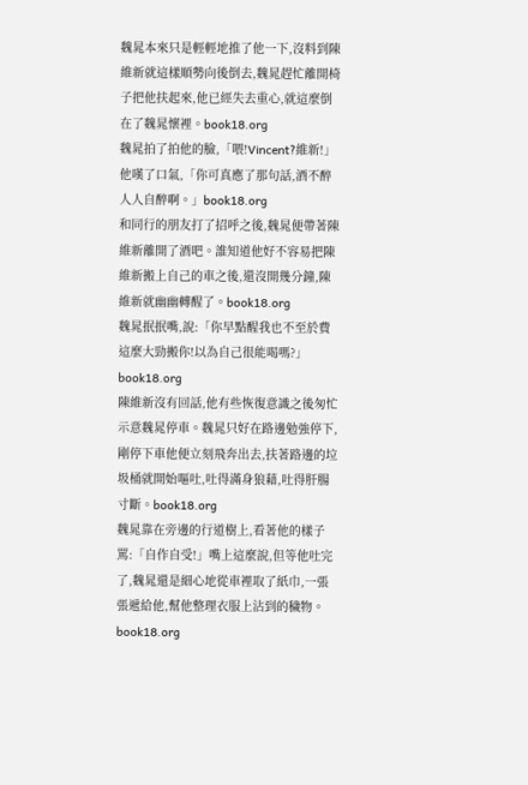魏晁本來只是輕輕地推了他一下,沒料到陳維新就這樣順勢向後倒去,魏晁趕忙離開椅子把他扶起來,他已經失去重心,就這麼倒在了魏晁懷裡。book18.org
魏晁拍了拍他的臉,「喂!Vincent?維新!」他嘆了口氣,「你可真應了那句話,酒不醉人人自醉啊。」book18.org
和同行的朋友打了招呼之後,魏晁便帶著陳維新離開了酒吧。誰知道他好不容易把陳維新搬上自己的車之後,還沒開幾分鐘,陳維新就幽幽轉醒了。book18.org
魏晁抿抿嘴,說:「你早點醒我也不至於費這麼大勁搬你!以為自己很能喝嗎?」book18.org
陳維新沒有回話,他有些恢復意識之後匆忙示意魏晁停車。魏晁只好在路邊勉強停下,剛停下車他便立刻飛奔出去,扶著路邊的垃圾桶就開始嘔吐,吐得滿身狼藉,吐得肝腸寸斷。book18.org
魏晁靠在旁邊的行道樹上,看著他的樣子罵:「自作自受!」嘴上這麼說,但等他吐完了,魏晁還是細心地從車裡取了紙巾,一張張遞給他,幫他整理衣服上沾到的穢物。book18.org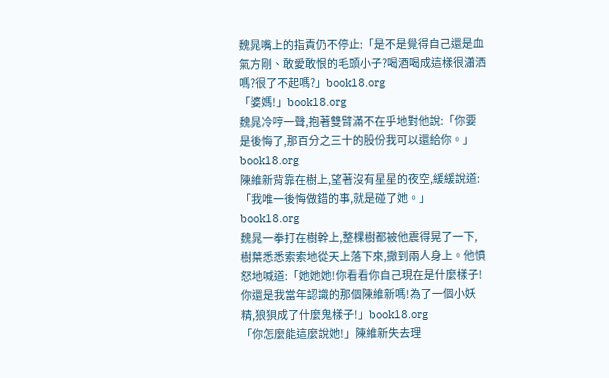魏晁嘴上的指責仍不停止:「是不是覺得自己還是血氣方剛、敢愛敢恨的毛頭小子?喝酒喝成這樣很瀟洒嗎?很了不起嗎?」book18.org
「婆媽!」book18.org
魏晁冷哼一聲,抱著雙臂滿不在乎地對他說:「你要是後悔了,那百分之三十的股份我可以還給你。」book18.org
陳維新背靠在樹上,望著沒有星星的夜空,緩緩說道:「我唯一後悔做錯的事,就是碰了她。」book18.org
魏晁一拳打在樹幹上,整棵樹都被他震得晃了一下,樹葉悉悉索索地從天上落下來,撒到兩人身上。他憤怒地喊道:「她她她!你看看你自己現在是什麼樣子!你還是我當年認識的那個陳維新嗎!為了一個小妖精,狼狽成了什麼鬼樣子!」book18.org
「你怎麼能這麼說她!」陳維新失去理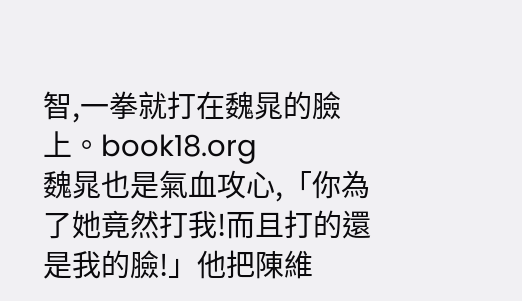智,一拳就打在魏晁的臉上。book18.org
魏晁也是氣血攻心,「你為了她竟然打我!而且打的還是我的臉!」他把陳維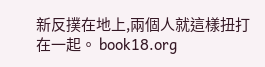新反撲在地上,兩個人就這樣扭打在一起。 book18.org